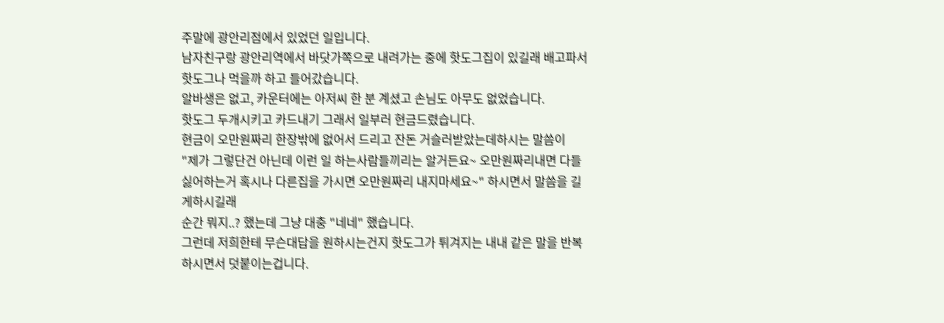주말에 광안리점에서 있었던 일입니다.
남자친구랑 광안리역에서 바닷가쪽으로 내려가는 중에 핫도그집이 있길래 배고파서 핫도그나 먹을까 하고 들어갔습니다.
알바생은 없고, 카운터에는 아저씨 한 분 계셨고 손님도 아무도 없었습니다.
핫도그 두개시키고 카드내기 그래서 일부러 현금드렸습니다.
현금이 오만원짜리 한장밖에 없어서 드리고 잔돈 거슬러받았는데하시는 말씀이
"제가 그렇단건 아닌데 이런 일 하는사람들끼리는 알거든요~ 오만원짜리내면 다들 싫어하는거 혹시나 다른집을 가시면 오만원짜리 내지마세요~" 하시면서 말씀을 길게하시길래
순간 뭐지..? 했는데 그냥 대충 "네네" 했습니다.
그런데 저희한테 무슨대답을 원하시는건지 핫도그가 튀겨지는 내내 같은 말을 반복하시면서 덧붙이는겁니다.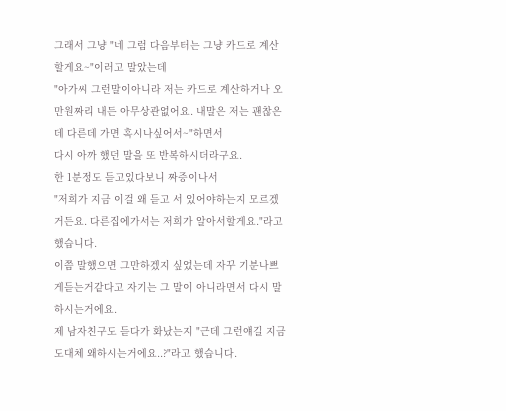그래서 그냥 "네 그럼 다음부터는 그냥 카드로 계산할게요~"이러고 말았는데
"아가씨 그런말이아니라 저는 카드로 계산하거나 오만원짜리 내든 아무상관없어요. 내말은 저는 괜찮은데 다른데 가면 혹시나싶어서~"하면서
다시 아까 했던 말을 또 반복하시더라구요.
한 1분정도 듣고있다보니 짜증이나서
"저희가 지금 이걸 왜 듣고 서 있어야하는지 모르겠거든요. 다른집에가서는 저희가 알아서할게요."라고 했습니다.
이쯤 말했으면 그만하겠지 싶었는데 자꾸 기분나쁘게듣는거같다고 자기는 그 말이 아니라면서 다시 말하시는거에요.
제 남자친구도 듣다가 화났는지 "근데 그런얘길 지금 도대체 왜하시는거에요..?"라고 했습니다.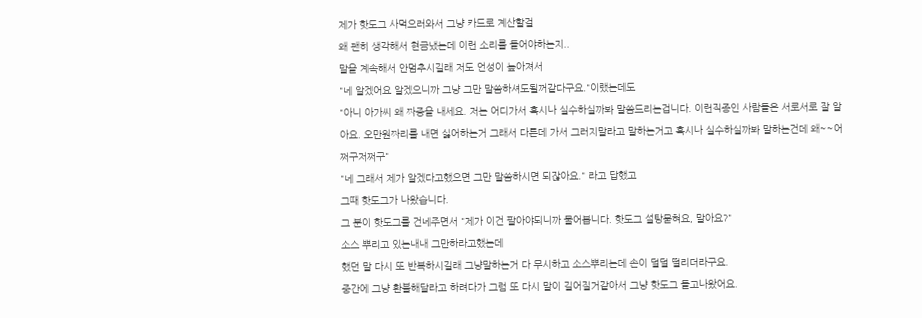제가 핫도그 사먹으러와서 그냥 카드로 계산할걸
왜 괜히 생각해서 현금냈는데 이런 소리를 들어야하는지..
말을 계속해서 안멈추시길래 저도 언성이 높아져서
"네 알겠어요 알겠으니까 그냥 그만 말씀하셔도될꺼같다구요."이랬는데도
"아니 아가씨 왜 짜증을 내세요. 저는 어디가서 혹시나 실수하실까봐 말씀드리는겁니다. 이런직종인 사람들은 서로서로 잘 알아요. 오만원짜리를 내면 싫어하는거 그래서 다른데 가서 그러지말라고 말하는거고 혹시나 실수하실까봐 말하는건데 왜~~어쩌구저쩌구"
"네 그래서 제가 알겠다고했으면 그만 말씀하시면 되잖아요." 라고 답했고
그때 핫도그가 나왔습니다.
그 분이 핫도그를 건네주면서 "제가 이건 팔아야되니까 물어봅니다. 핫도그 설탕묻혀요, 말아요?"
소스 뿌리고 있는내내 그만하라고했는데
했던 말 다시 또 반복하시길래 그냥말하는거 다 무시하고 소스뿌리는데 손이 덜덜 떨리더라구요.
중간에 그냥 환불해달라고 하려다가 그럼 또 다시 말이 길어질거같아서 그냥 핫도그 들고나왔어요.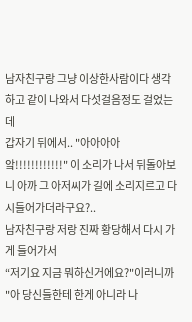남자친구랑 그냥 이상한사람이다 생각하고 같이 나와서 다섯걸음정도 걸었는데
갑자기 뒤에서.. "아아아아앜!!!!!!!!!!!!" 이 소리가 나서 뒤돌아보니 아까 그 아저씨가 길에 소리지르고 다시들어가더라구요?..
남자친구랑 저랑 진짜 황당해서 다시 가게 들어가서
“저기요 지금 뭐하신거에요?"이러니까
"아 당신들한테 한게 아니라 나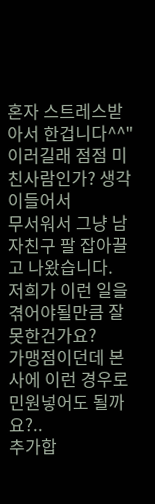혼자 스트레스받아서 한겁니다^^"
이러길래 점점 미친사람인가? 생각이들어서
무서워서 그냥 남자친구 팔 잡아끌고 나왔습니다.
저희가 이런 일을 겪어야될만큼 잘못한건가요?
가맹점이던데 본사에 이런 경우로 민원넣어도 될까요?..
추가합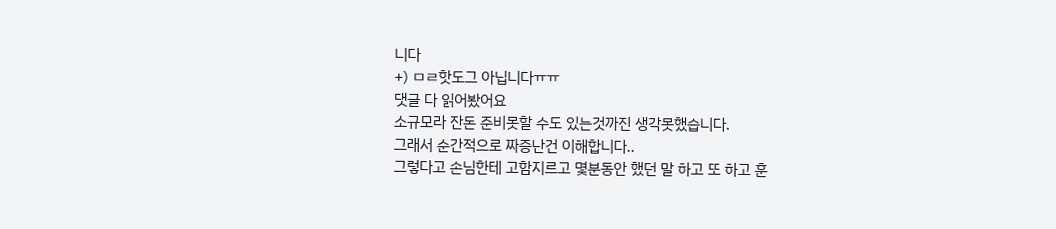니다
+) ㅁㄹ핫도그 아닙니다ㅠㅠ
댓글 다 읽어봤어요
소규모라 잔돈 준비못할 수도 있는것까진 생각못했습니다.
그래서 순간적으로 짜증난건 이해합니다..
그렇다고 손님한테 고함지르고 몇분동안 했던 말 하고 또 하고 훈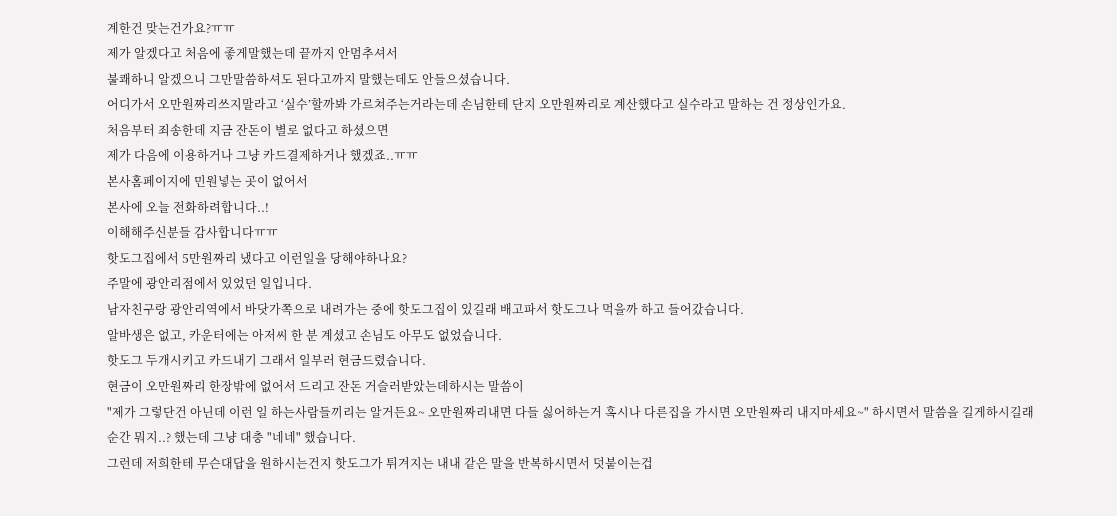계한건 맞는건가요?ㅠㅠ
제가 알겠다고 처음에 좋게말했는데 끝까지 안멈추셔서
불쾌하니 알겠으니 그만말씀하셔도 된다고까지 말했는데도 안들으셨습니다.
어디가서 오만원짜리쓰지말라고 ‘실수’할까봐 가르쳐주는거라는데 손님한테 단지 오만원짜리로 계산했다고 실수라고 말하는 건 정상인가요.
처음부터 죄송한데 지금 잔돈이 별로 없다고 하셨으면
제가 다음에 이용하거나 그냥 카드결제하거나 했겠죠..ㅠㅠ
본사홈페이지에 민원넣는 곳이 없어서
본사에 오늘 전화하려합니다..!
이해해주신분들 감사합니다ㅠㅠ
핫도그집에서 5만원짜리 냈다고 이런일을 당해야하나요?
주말에 광안리점에서 있었던 일입니다.
남자친구랑 광안리역에서 바닷가쪽으로 내려가는 중에 핫도그집이 있길래 배고파서 핫도그나 먹을까 하고 들어갔습니다.
알바생은 없고, 카운터에는 아저씨 한 분 계셨고 손님도 아무도 없었습니다.
핫도그 두개시키고 카드내기 그래서 일부러 현금드렸습니다.
현금이 오만원짜리 한장밖에 없어서 드리고 잔돈 거슬러받았는데하시는 말씀이
"제가 그렇단건 아닌데 이런 일 하는사람들끼리는 알거든요~ 오만원짜리내면 다들 싫어하는거 혹시나 다른집을 가시면 오만원짜리 내지마세요~" 하시면서 말씀을 길게하시길래
순간 뭐지..? 했는데 그냥 대충 "네네" 했습니다.
그런데 저희한테 무슨대답을 원하시는건지 핫도그가 튀겨지는 내내 같은 말을 반복하시면서 덧붙이는겁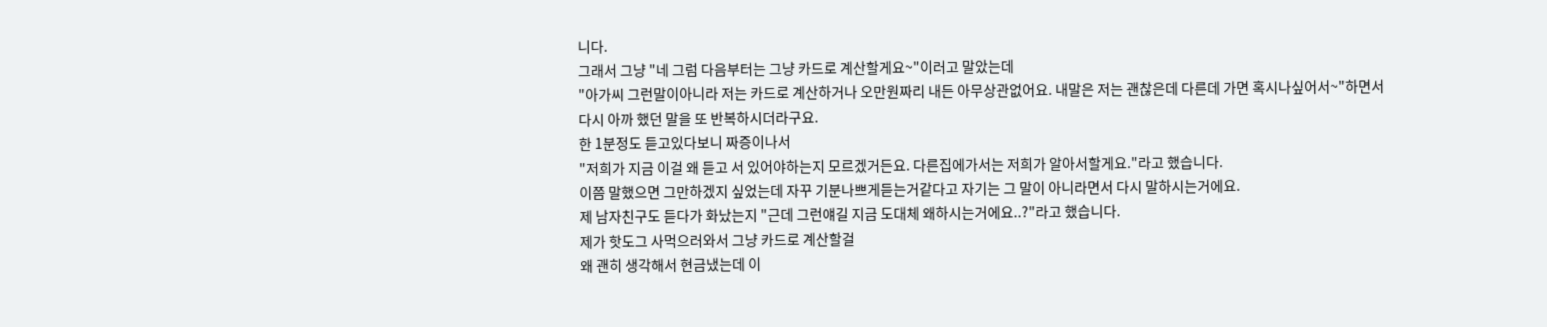니다.
그래서 그냥 "네 그럼 다음부터는 그냥 카드로 계산할게요~"이러고 말았는데
"아가씨 그런말이아니라 저는 카드로 계산하거나 오만원짜리 내든 아무상관없어요. 내말은 저는 괜찮은데 다른데 가면 혹시나싶어서~"하면서
다시 아까 했던 말을 또 반복하시더라구요.
한 1분정도 듣고있다보니 짜증이나서
"저희가 지금 이걸 왜 듣고 서 있어야하는지 모르겠거든요. 다른집에가서는 저희가 알아서할게요."라고 했습니다.
이쯤 말했으면 그만하겠지 싶었는데 자꾸 기분나쁘게듣는거같다고 자기는 그 말이 아니라면서 다시 말하시는거에요.
제 남자친구도 듣다가 화났는지 "근데 그런얘길 지금 도대체 왜하시는거에요..?"라고 했습니다.
제가 핫도그 사먹으러와서 그냥 카드로 계산할걸
왜 괜히 생각해서 현금냈는데 이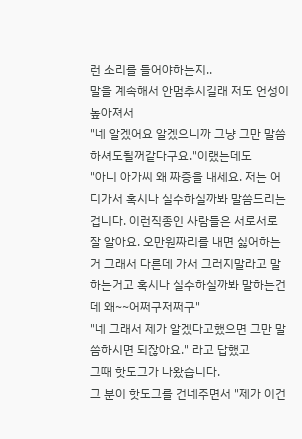런 소리를 들어야하는지..
말을 계속해서 안멈추시길래 저도 언성이 높아져서
"네 알겠어요 알겠으니까 그냥 그만 말씀하셔도될꺼같다구요."이랬는데도
"아니 아가씨 왜 짜증을 내세요. 저는 어디가서 혹시나 실수하실까봐 말씀드리는겁니다. 이런직종인 사람들은 서로서로 잘 알아요. 오만원짜리를 내면 싫어하는거 그래서 다른데 가서 그러지말라고 말하는거고 혹시나 실수하실까봐 말하는건데 왜~~어쩌구저쩌구"
"네 그래서 제가 알겠다고했으면 그만 말씀하시면 되잖아요." 라고 답했고
그때 핫도그가 나왔습니다.
그 분이 핫도그를 건네주면서 "제가 이건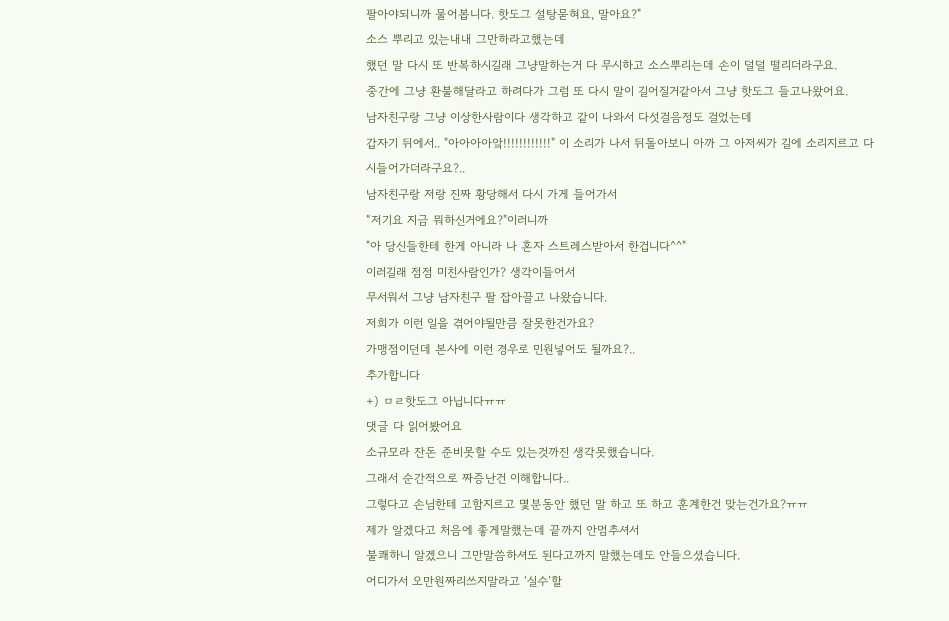팔아야되니까 물어봅니다. 핫도그 설탕묻혀요, 말아요?"
소스 뿌리고 있는내내 그만하라고했는데
했던 말 다시 또 반복하시길래 그냥말하는거 다 무시하고 소스뿌리는데 손이 덜덜 떨리더라구요.
중간에 그냥 환불해달라고 하려다가 그럼 또 다시 말이 길어질거같아서 그냥 핫도그 들고나왔어요.
남자친구랑 그냥 이상한사람이다 생각하고 같이 나와서 다섯걸음정도 걸었는데
갑자기 뒤에서.. "아아아아앜!!!!!!!!!!!!" 이 소리가 나서 뒤돌아보니 아까 그 아저씨가 길에 소리지르고 다시들어가더라구요?..
남자친구랑 저랑 진짜 황당해서 다시 가게 들어가서
“저기요 지금 뭐하신거에요?"이러니까
"아 당신들한테 한게 아니라 나 혼자 스트레스받아서 한겁니다^^"
이러길래 점점 미친사람인가? 생각이들어서
무서워서 그냥 남자친구 팔 잡아끌고 나왔습니다.
저희가 이런 일을 겪어야될만큼 잘못한건가요?
가맹점이던데 본사에 이런 경우로 민원넣어도 될까요?..
추가합니다
+) ㅁㄹ핫도그 아닙니다ㅠㅠ
댓글 다 읽어봤어요
소규모라 잔돈 준비못할 수도 있는것까진 생각못했습니다.
그래서 순간적으로 짜증난건 이해합니다..
그렇다고 손님한테 고함지르고 몇분동안 했던 말 하고 또 하고 훈계한건 맞는건가요?ㅠㅠ
제가 알겠다고 처음에 좋게말했는데 끝까지 안멈추셔서
불쾌하니 알겠으니 그만말씀하셔도 된다고까지 말했는데도 안들으셨습니다.
어디가서 오만원짜리쓰지말라고 ‘실수’할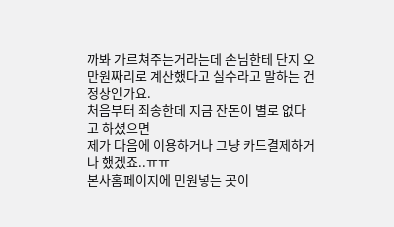까봐 가르쳐주는거라는데 손님한테 단지 오만원짜리로 계산했다고 실수라고 말하는 건 정상인가요.
처음부터 죄송한데 지금 잔돈이 별로 없다고 하셨으면
제가 다음에 이용하거나 그냥 카드결제하거나 했겠죠..ㅠㅠ
본사홈페이지에 민원넣는 곳이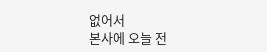없어서
본사에 오늘 전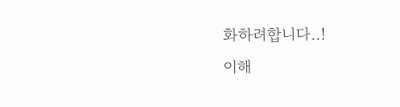화하려합니다..!
이해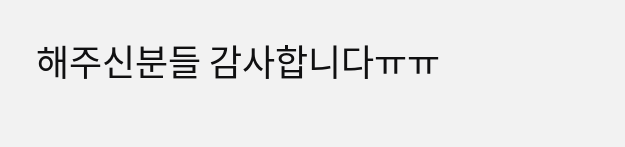해주신분들 감사합니다ㅠㅠ